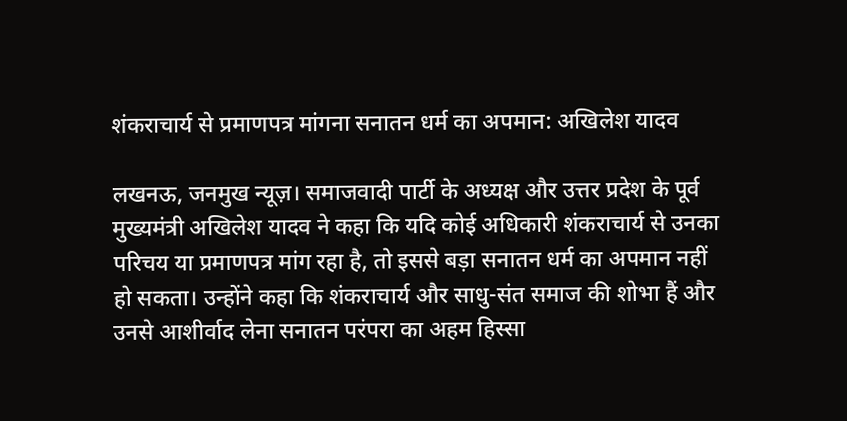शंकराचार्य से प्रमाणपत्र मांगना सनातन धर्म का अपमान: अखिलेश यादव

लखनऊ, जनमुख न्यूज़। समाजवादी पार्टी के अध्यक्ष और उत्तर प्रदेश के पूर्व मुख्यमंत्री अखिलेश यादव ने कहा कि यदि कोई अधिकारी शंकराचार्य से उनका परिचय या प्रमाणपत्र मांग रहा है, तो इससे बड़ा सनातन धर्म का अपमान नहीं हो सकता। उन्होंने कहा कि शंकराचार्य और साधु-संत समाज की शोभा हैं और उनसे आशीर्वाद लेना सनातन परंपरा का अहम हिस्सा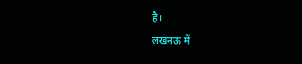है।
लखनऊ में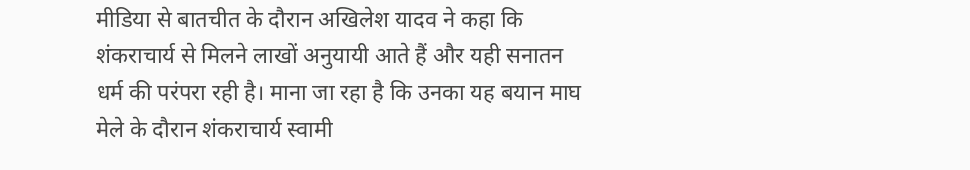मीडिया से बातचीत के दौरान अखिलेश यादव ने कहा कि शंकराचार्य से मिलने लाखों अनुयायी आते हैं और यही सनातन धर्म की परंपरा रही है। माना जा रहा है कि उनका यह बयान माघ मेले के दौरान शंकराचार्य स्वामी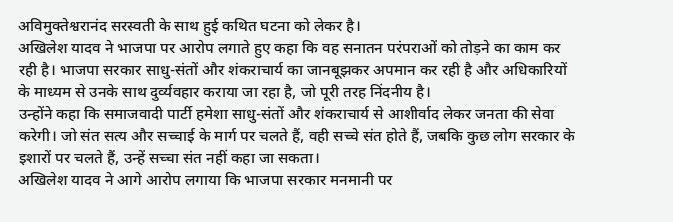अविमुक्तेश्वरानंद सरस्वती के साथ हुई कथित घटना को लेकर है।
अखिलेश यादव ने भाजपा पर आरोप लगाते हुए कहा कि वह सनातन परंपराओं को तोड़ने का काम कर रही है। भाजपा सरकार साधु-संतों और शंकराचार्य का जानबूझकर अपमान कर रही है और अधिकारियों के माध्यम से उनके साथ दुर्व्यवहार कराया जा रहा है, जो पूरी तरह निंदनीय है।
उन्होंने कहा कि समाजवादी पार्टी हमेशा साधु-संतों और शंकराचार्य से आशीर्वाद लेकर जनता की सेवा करेगी। जो संत सत्य और सच्चाई के मार्ग पर चलते हैं, वही सच्चे संत होते हैं, जबकि कुछ लोग सरकार के इशारों पर चलते हैं, उन्हें सच्चा संत नहीं कहा जा सकता।
अखिलेश यादव ने आगे आरोप लगाया कि भाजपा सरकार मनमानी पर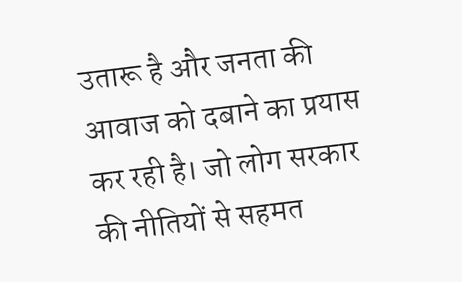उतारू है और जनता की आवाज को दबाने का प्रयास कर रही है। जो लोग सरकार की नीतियों से सहमत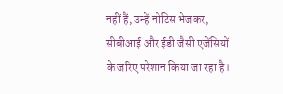नहीं हैं, उन्हें नोटिस भेजकर, सीबीआई और ईडी जैसी एजेंसियों के जरिए परेशान किया जा रहा है।